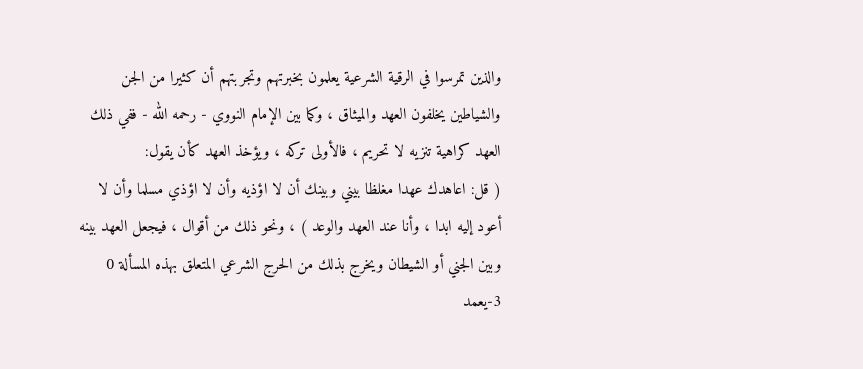والذين تمرسوا في الرقية الشرعية يعلمون بخبرتهم وتجربتهم أن كثيرا من الجن والشياطين يخلفون العهد والميثاق ، وكما بين الإمام النووي - رحمه الله - ففي ذلك العهد كراهية تنزيه لا تحريم ، فالأولى تركه ، ويؤخذ العهد كأن يقول:
( قل: اعاهدك عهدا مغلظا بيني وبينك أن لا اؤذيه وأن لا اؤذي مسلما وأن لا أعود إليه ابدا ، وأنا عند العهد والوعد ) ، ونحو ذلك من أقوال ، فيجعل العهد بينه وبين الجني أو الشيطان ويخرج بذلك من الحرج الشرعي المتعلق بهذه المسألة 0
3-يعمد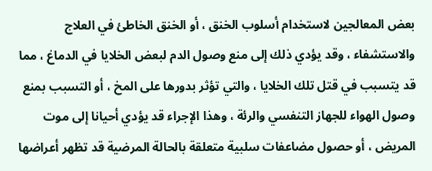بعض المعالجين لاستخدام أسلوب الخنق ، أو الخنق الخاطئ في العلاج والاستشفاء ، وقد يؤدي ذلك إلى منع وصول الدم لبعض الخلايا في الدماغ ، مما قد يتسبب في قتل تلك الخلايا ، والتي تؤثر بدورها على المخ ، أو التسبب بمنع وصول الهواء للجهاز التنفسي والرئة ، وهذا الإجراء قد يؤدي أحيانا إلى موت المريض ، أو حصول مضاعفات سلبية متعلقة بالحالة المرضية قد تظهر أعراضها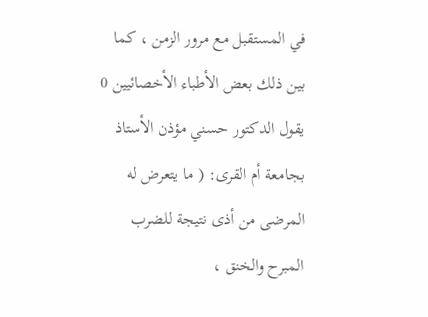في المستقبل مع مرور الزمن ، كما بين ذلك بعض الأطباء الأخصائيين 0
يقول الدكتور حسني مؤذن الأستاذ بجامعة أم القرى: ( ما يتعرض له المرضى من أذى نتيجة للضرب المبرح والخنق ،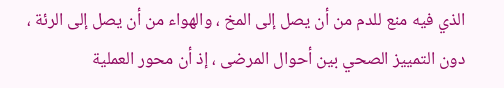الذي فيه منع للدم من أن يصل إلى المخ ، والهواء من أن يصل إلى الرئة ، دون التمييز الصحي بين أحوال المرضى ، إذ أن محور العملية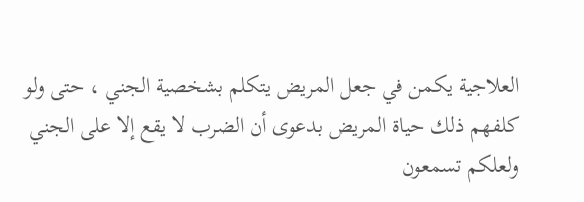العلاجية يكمن في جعل المريض يتكلم بشخصية الجني ، حتى ولو كلفهم ذلك حياة المريض بدعوى أن الضرب لا يقع إلا على الجني ولعلكم تسمعون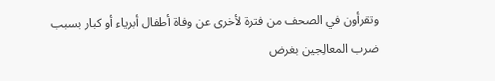وتقرأون في الصحف من فترة لأخرى عن وفاة أطفال أبرياء أو كبار بسبب ضرب المعالِجين بغرض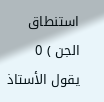استنطاق الجن ) 0
يقول الأستاذ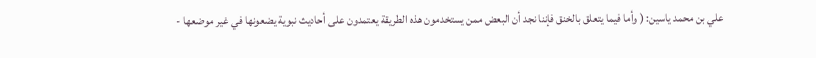علي بن محمد ياسين: ( وأما فيما يتعلق بالخنق فإننا نجد أن البعض ممن يستخدمون هذه الطريقة يعتمدون على أحاديث نبوية يضعونها في غير موضعها -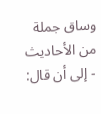وساق جملة من الأحاديث - إلى أن قال: